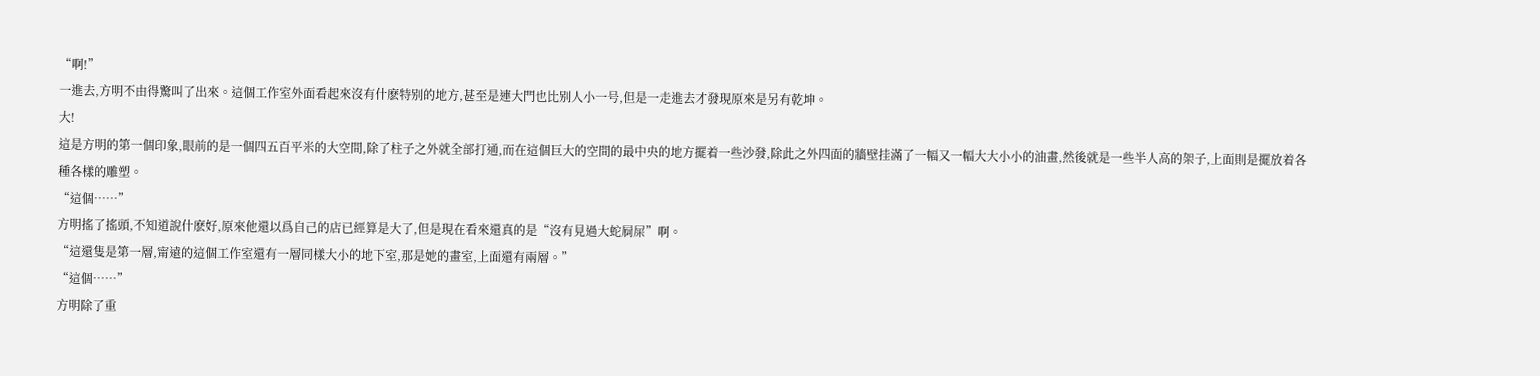“啊!”
一進去,方明不由得驚叫了出來。這個工作室外面看起來沒有什麽特别的地方,甚至是連大門也比别人小一号,但是一走進去才發現原來是另有乾坤。
大!
這是方明的第一個印象,眼前的是一個四五百平米的大空間,除了柱子之外就全部打通,而在這個巨大的空間的最中央的地方擺着一些沙發,除此之外四面的牆壁挂滿了一幅又一幅大大小小的油畫,然後就是一些半人高的架子,上面則是擺放着各種各樣的雕塑。
“這個……”
方明搖了搖頭,不知道說什麽好,原來他還以爲自己的店已經算是大了,但是現在看來還真的是“沒有見過大蛇屙屎”啊。
“這還隻是第一層,甯遠的這個工作室還有一層同樣大小的地下室,那是她的畫室,上面還有兩層。”
“這個……”
方明除了重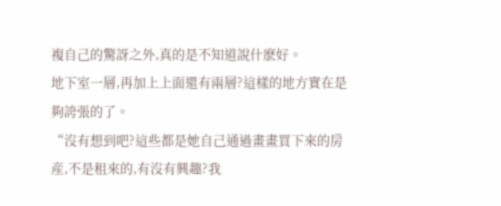複自己的驚訝之外,真的是不知道說什麽好。
地下室一層,再加上上面還有兩層?這樣的地方實在是夠誇張的了。
“沒有想到吧?這些都是她自己通過畫畫買下來的房産,不是租來的,有沒有興趣?我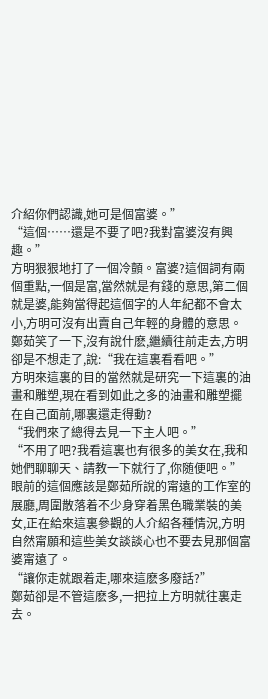介紹你們認識,她可是個富婆。”
“這個……還是不要了吧?我對富婆沒有興趣。”
方明狠狠地打了一個冷顫。富婆?這個詞有兩個重點,一個是富,當然就是有錢的意思,第二個就是婆,能夠當得起這個字的人年紀都不會太小,方明可沒有出賣自己年輕的身體的意思。
鄭茹笑了一下,沒有說什麽,繼續往前走去,方明卻是不想走了,說:“我在這裏看看吧。”
方明來這裏的目的當然就是研究一下這裏的油畫和雕塑,現在看到如此之多的油畫和雕塑擺在自己面前,哪裏還走得動?
“我們來了總得去見一下主人吧。”
“不用了吧?我看這裏也有很多的美女在,我和她們聊聊天、請教一下就行了,你随便吧。”
眼前的這個應該是鄭茹所說的甯遠的工作室的展廳,周圍散落着不少身穿着黑色職業裝的美女,正在給來這裏參觀的人介紹各種情況,方明自然甯願和這些美女談談心也不要去見那個富婆甯遠了。
“讓你走就跟着走,哪來這麽多廢話?”
鄭茹卻是不管這麽多,一把拉上方明就往裏走去。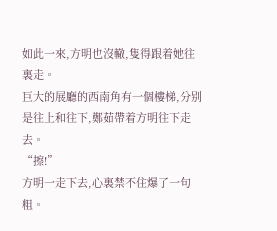如此一來,方明也沒轍,隻得跟着她往裏走。
巨大的展廳的西南角有一個樓梯,分别是往上和往下,鄭茹帶着方明往下走去。
“擦!”
方明一走下去,心裏禁不住爆了一句粗。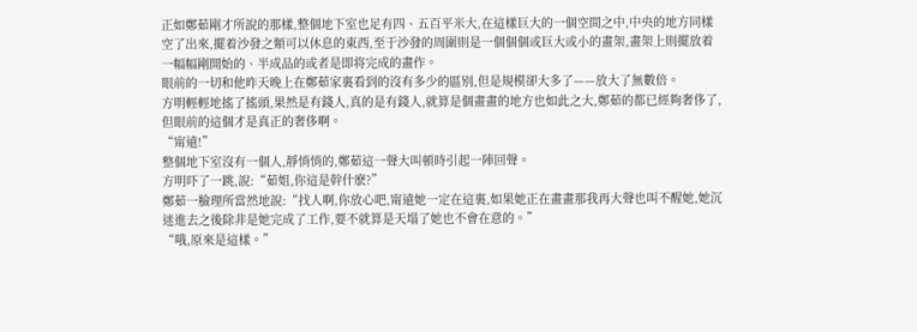正如鄭茹剛才所說的那樣,整個地下室也足有四、五百平米大,在這樣巨大的一個空間之中,中央的地方同樣空了出來,擺着沙發之類可以休息的東西,至于沙發的周圍則是一個個個或巨大或小的畫架,畫架上則擺放着一幅幅剛開始的、半成品的或者是即将完成的畫作。
眼前的一切和他昨天晚上在鄭茹家裏看到的沒有多少的區别,但是規模卻大多了——放大了無數倍。
方明輕輕地搖了搖頭,果然是有錢人,真的是有錢人,就算是個畫畫的地方也如此之大,鄭茹的都已經夠奢侈了,但眼前的這個才是真正的奢侈啊。
“甯遠!”
整個地下室沒有一個人,靜悄悄的,鄭茹這一聲大叫頓時引起一陣回聲。
方明吓了一跳,說:“茹姐,你這是幹什麽?”
鄭茹一臉理所當然地說:“找人啊,你放心吧,甯遠她一定在這裏,如果她正在畫畫那我再大聲也叫不醒她,她沉迷進去之後除非是她完成了工作,要不就算是天塌了她也不會在意的。”
“哦,原來是這樣。”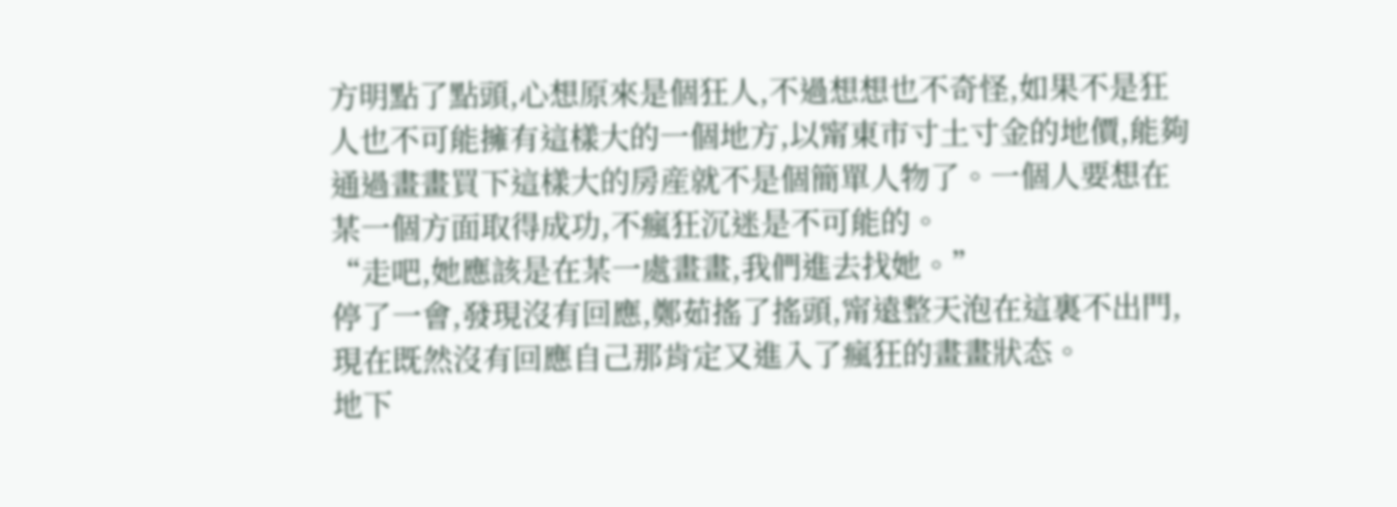方明點了點頭,心想原來是個狂人,不過想想也不奇怪,如果不是狂人也不可能擁有這樣大的一個地方,以甯東市寸土寸金的地價,能夠通過畫畫買下這樣大的房産就不是個簡單人物了。一個人要想在某一個方面取得成功,不瘋狂沉迷是不可能的。
“走吧,她應該是在某一處畫畫,我們進去找她。”
停了一會,發現沒有回應,鄭茹搖了搖頭,甯遠整天泡在這裏不出門,現在既然沒有回應自己那肯定又進入了瘋狂的畫畫狀态。
地下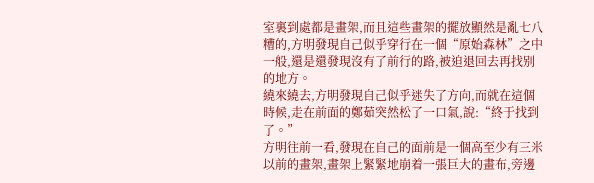室裏到處都是畫架,而且這些畫架的擺放顯然是亂七八糟的,方明發現自己似乎穿行在一個“原始森林”之中一般,還是還發現沒有了前行的路,被迫退回去再找别的地方。
繞來繞去,方明發現自己似乎迷失了方向,而就在這個時候,走在前面的鄭茹突然松了一口氣,說:“終于找到了。”
方明往前一看,發現在自己的面前是一個高至少有三米以前的畫架,畫架上緊緊地崩着一張巨大的畫布,旁邊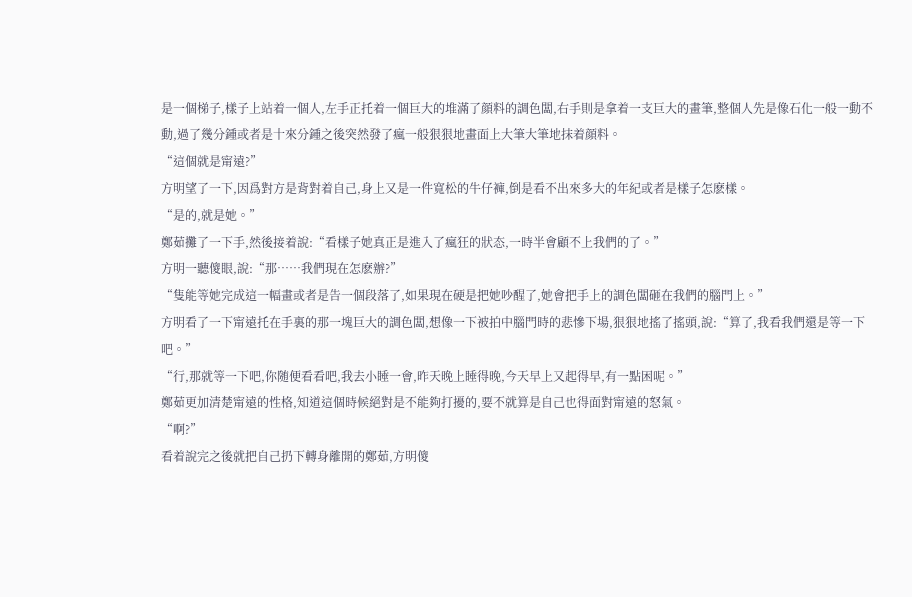是一個梯子,樣子上站着一個人,左手正托着一個巨大的堆滿了顔料的調色闆,右手則是拿着一支巨大的畫筆,整個人先是像石化一般一動不動,過了幾分鍾或者是十來分鍾之後突然發了瘋一般狠狠地畫面上大筆大筆地抹着顔料。
“這個就是甯遠?”
方明望了一下,因爲對方是背對着自己,身上又是一件寬松的牛仔褲,倒是看不出來多大的年紀或者是樣子怎麽樣。
“是的,就是她。”
鄭茹攤了一下手,然後接着說:“看樣子她真正是進入了瘋狂的狀态,一時半會顧不上我們的了。”
方明一聽傻眼,說:“那……我們現在怎麽辦?”
“隻能等她完成這一幅畫或者是告一個段落了,如果現在硬是把她吵醒了,她會把手上的調色闆砸在我們的腦門上。”
方明看了一下甯遠托在手裏的那一塊巨大的調色闆,想像一下被拍中腦門時的悲慘下場,狠狠地搖了搖頭,說:“算了,我看我們還是等一下吧。”
“行,那就等一下吧,你随便看看吧,我去小睡一會,昨天晚上睡得晚,今天早上又起得早,有一點困呢。”
鄭茹更加清楚甯遠的性格,知道這個時候絕對是不能夠打擾的,要不就算是自己也得面對甯遠的怒氣。
“啊?”
看着說完之後就把自己扔下轉身離開的鄭茹,方明傻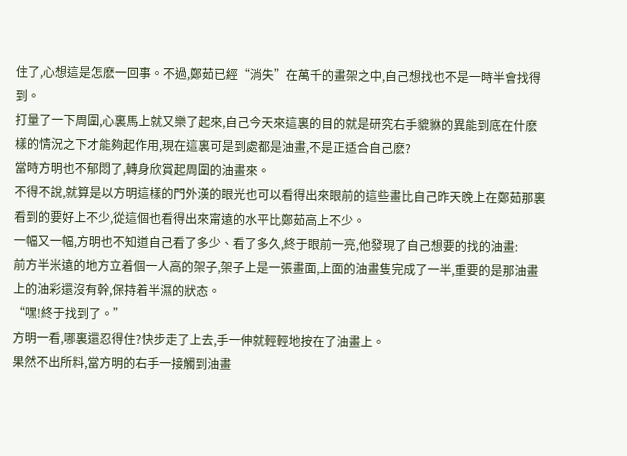住了,心想這是怎麽一回事。不過,鄭茹已經“消失”在萬千的畫架之中,自己想找也不是一時半會找得到。
打量了一下周圍,心裏馬上就又樂了起來,自己今天來這裏的目的就是研究右手貔貅的異能到底在什麽樣的情況之下才能夠起作用,現在這裏可是到處都是油畫,不是正适合自己麽?
當時方明也不郁悶了,轉身欣賞起周圍的油畫來。
不得不說,就算是以方明這樣的門外漢的眼光也可以看得出來眼前的這些畫比自己昨天晚上在鄭茹那裏看到的要好上不少,從這個也看得出來甯遠的水平比鄭茹高上不少。
一幅又一幅,方明也不知道自己看了多少、看了多久,終于眼前一亮,他發現了自己想要的找的油畫:
前方半米遠的地方立着個一人高的架子,架子上是一張畫面,上面的油畫隻完成了一半,重要的是那油畫上的油彩還沒有幹,保持着半濕的狀态。
“嘿!終于找到了。”
方明一看,哪裏還忍得住?快步走了上去,手一伸就輕輕地按在了油畫上。
果然不出所料,當方明的右手一接觸到油畫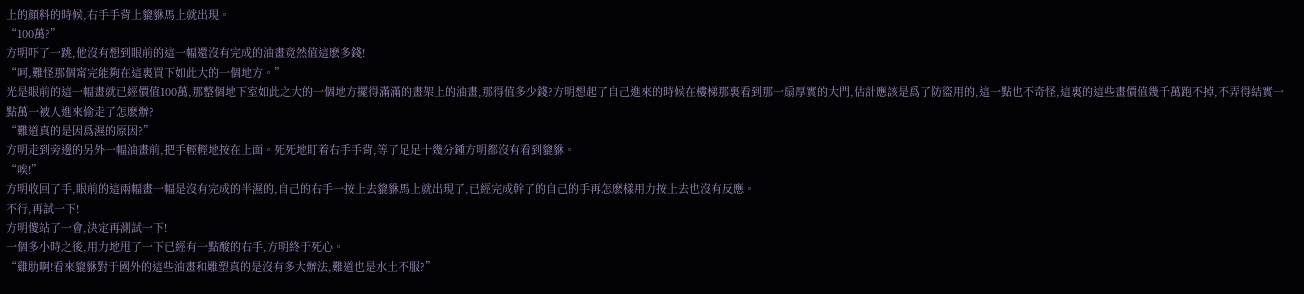上的顔料的時候,右手手背上貔貅馬上就出現。
“100萬?”
方明吓了一跳,他沒有想到眼前的這一幅還沒有完成的油畫竟然值這麽多錢!
“呵,難怪那個甯完能夠在這裏買下如此大的一個地方。”
光是眼前的這一幅畫就已經價值100萬,那整個地下室如此之大的一個地方擺得滿滿的畫架上的油畫,那得值多少錢?方明想起了自己進來的時候在樓梯那裏看到那一扇厚實的大門,估計應該是爲了防盜用的,這一點也不奇怪,這裏的這些畫價值幾千萬跑不掉,不弄得結實一點萬一被人進來偷走了怎麽辦?
“難道真的是因爲濕的原因?”
方明走到旁邊的另外一幅油畫前,把手輕輕地按在上面。死死地盯着右手手背,等了足足十幾分鍾方明都沒有看到貔貅。
“唉!”
方明收回了手,眼前的這兩幅畫一幅是沒有完成的半濕的,自己的右手一按上去貔貅馬上就出現了,已經完成幹了的自己的手再怎麽樣用力按上去也沒有反應。
不行,再試一下!
方明傻站了一會,決定再測試一下!
一個多小時之後,用力地甩了一下已經有一點酸的右手,方明終于死心。
“雞肋啊!看來貔貅對于國外的這些油畫和雕塑真的是沒有多大辦法,難道也是水土不服?”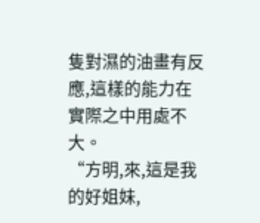隻對濕的油畫有反應,這樣的能力在實際之中用處不大。
“方明,來,這是我的好姐妹,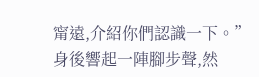甯遠,介紹你們認識一下。”
身後響起一陣腳步聲,然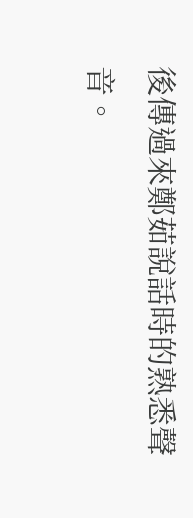後傳過來鄭茹說話時的熟悉聲音。